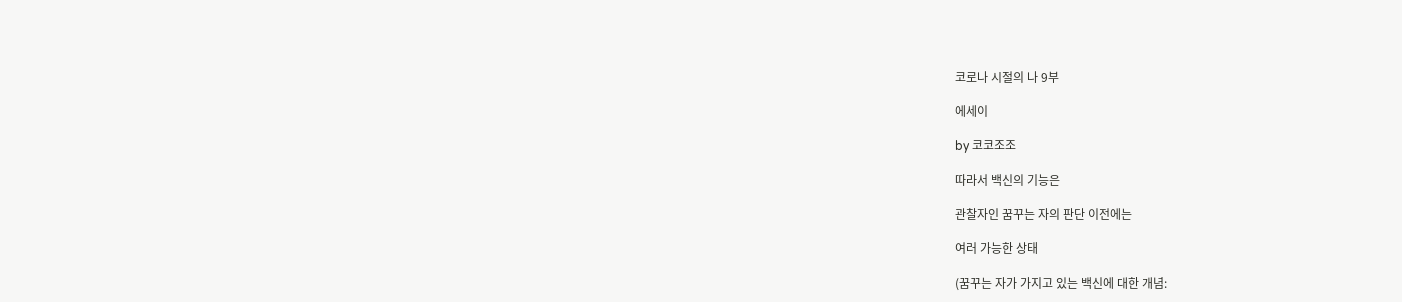코로나 시절의 나 9부

에세이

by 코코조조

따라서 백신의 기능은

관찰자인 꿈꾸는 자의 판단 이전에는

여러 가능한 상태

(꿈꾸는 자가 가지고 있는 백신에 대한 개념: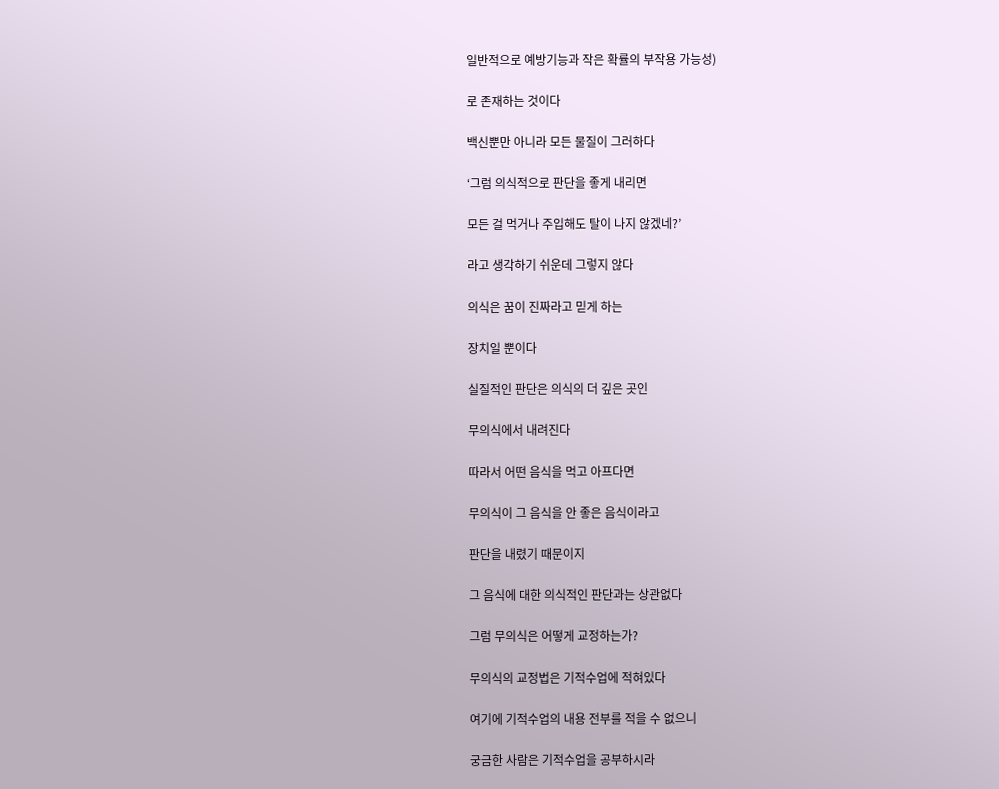일반적으로 예방기능과 작은 확률의 부작용 가능성)

로 존재하는 것이다

백신뿐만 아니라 모든 물질이 그러하다

‘그럼 의식적으로 판단을 좋게 내리면

모든 걸 먹거나 주입해도 탈이 나지 않겠네?’

라고 생각하기 쉬운데 그렇지 않다

의식은 꿈이 진짜라고 믿게 하는

장치일 뿐이다

실질적인 판단은 의식의 더 깊은 곳인

무의식에서 내려진다

따라서 어떤 음식을 먹고 아프다면

무의식이 그 음식을 안 좋은 음식이라고

판단을 내렸기 때문이지

그 음식에 대한 의식적인 판단과는 상관없다

그럼 무의식은 어떻게 교정하는가?

무의식의 교정법은 기적수업에 적혀있다

여기에 기적수업의 내용 전부를 적을 수 없으니

궁금한 사람은 기적수업을 공부하시라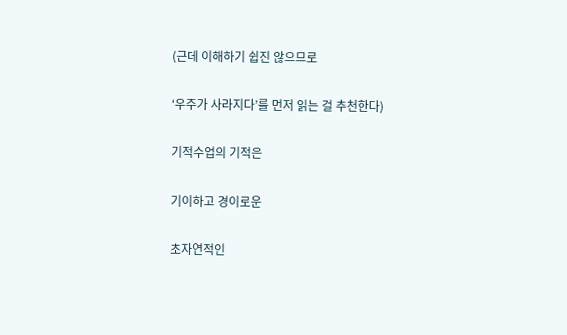(근데 이해하기 쉽진 않으므로

‘우주가 사라지다’를 먼저 읽는 걸 추천한다)

기적수업의 기적은

기이하고 경이로운

초자연적인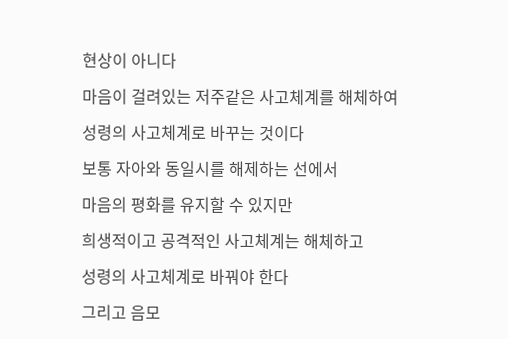현상이 아니다

마음이 걸려있는 저주같은 사고체계를 해체하여

성령의 사고체계로 바꾸는 것이다

보통 자아와 동일시를 해제하는 선에서

마음의 평화를 유지할 수 있지만

희생적이고 공격적인 사고체계는 해체하고

성령의 사고체계로 바꿔야 한다

그리고 음모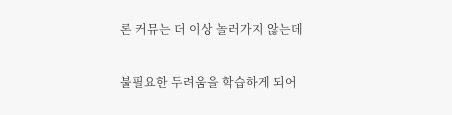론 커뮤는 더 이상 놀러가지 않는데

불필요한 두려움을 학습하게 되어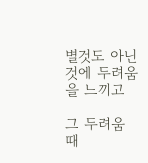별것도 아닌 것에 두려움을 느끼고

그 두려움 때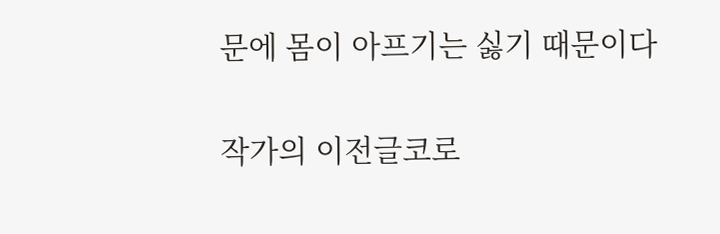문에 몸이 아프기는 싫기 때문이다

작가의 이전글코로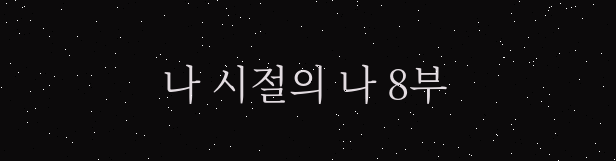나 시절의 나 8부